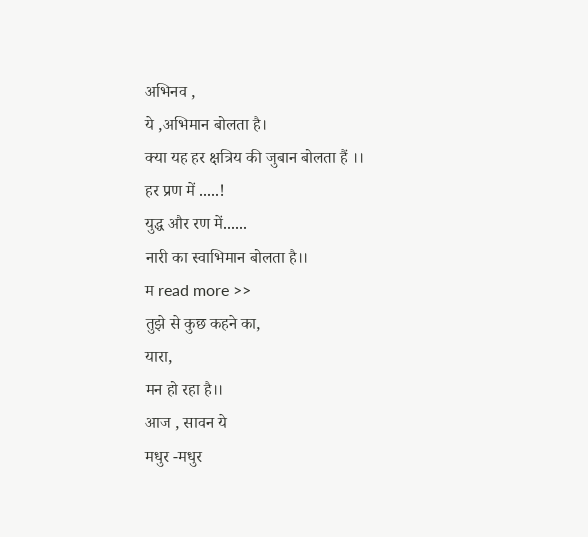अभिनव ,
ये ,अभिमान बोलता है।
क्या यह हर क्षत्रिय की जुबान बोलता हैं ।।
हर प्रण में .....!
युद्ध और रण में......
नारी का स्वाभिमान बोलता है।।
म read more >>
तुझे से कुछ कहने का,
यारा,
मन हो रहा है।।
आज , सावन ये
मधुर -मधुर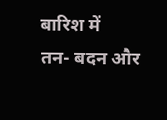बारिश में
तन- बदन और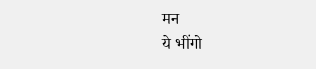मन
ये भींगो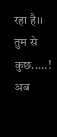रहा है।।
तुम से कुछ.....!
अब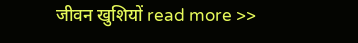जीवन खुशियों read more >>